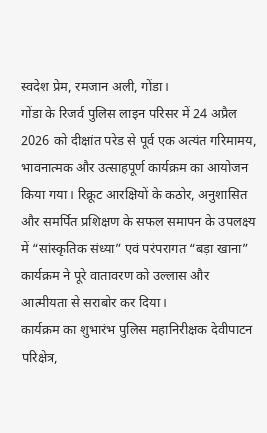स्वदेश प्रेम, रमजान अली, गोंडा।
गोंडा के रिजर्व पुलिस लाइन परिसर में 24 अप्रैल 2026 को दीक्षांत परेड से पूर्व एक अत्यंत गरिमामय, भावनात्मक और उत्साहपूर्ण कार्यक्रम का आयोजन किया गया। रिक्रूट आरक्षियों के कठोर, अनुशासित और समर्पित प्रशिक्षण के सफल समापन के उपलक्ष्य में “सांस्कृतिक संध्या” एवं परंपरागत “बड़ा खाना” कार्यक्रम ने पूरे वातावरण को उल्लास और आत्मीयता से सराबोर कर दिया।
कार्यक्रम का शुभारंभ पुलिस महानिरीक्षक देवीपाटन परिक्षेत्र,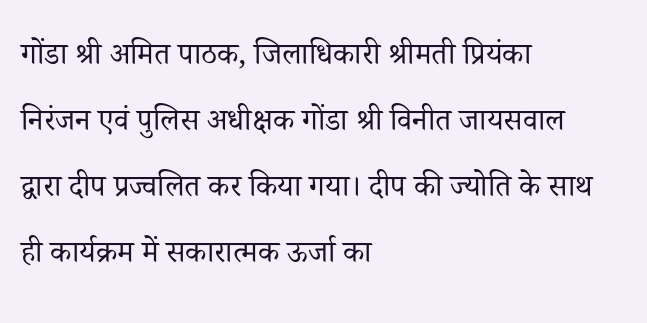गोंडा श्री अमित पाठक, जिलाधिकारी श्रीमती प्रियंका निरंजन एवं पुलिस अधीक्षक गोंडा श्री विनीत जायसवाल द्वारा दीप प्रज्वलित कर किया गया। दीप की ज्योति के साथ ही कार्यक्रम में सकारात्मक ऊर्जा का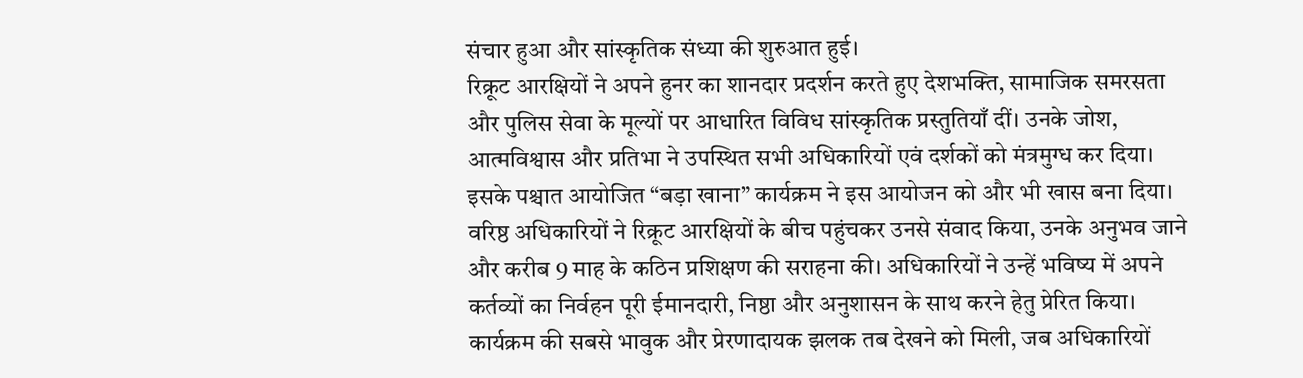संचार हुआ और सांस्कृतिक संध्या की शुरुआत हुई।
रिक्रूट आरक्षियों ने अपने हुनर का शानदार प्रदर्शन करते हुए देशभक्ति, सामाजिक समरसता और पुलिस सेवा के मूल्यों पर आधारित विविध सांस्कृतिक प्रस्तुतियाँ दीं। उनके जोश, आत्मविश्वास और प्रतिभा ने उपस्थित सभी अधिकारियों एवं दर्शकों को मंत्रमुग्ध कर दिया।
इसके पश्चात आयोजित “बड़ा खाना” कार्यक्रम ने इस आयोजन को और भी खास बना दिया। वरिष्ठ अधिकारियों ने रिक्रूट आरक्षियों के बीच पहुंचकर उनसे संवाद किया, उनके अनुभव जाने और करीब 9 माह के कठिन प्रशिक्षण की सराहना की। अधिकारियों ने उन्हें भविष्य में अपने कर्तव्यों का निर्वहन पूरी ईमानदारी, निष्ठा और अनुशासन के साथ करने हेतु प्रेरित किया।
कार्यक्रम की सबसे भावुक और प्रेरणादायक झलक तब देखने को मिली, जब अधिकारियों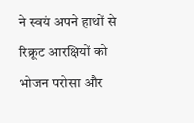ने स्वयं अपने हाथों से रिक्रूट आरक्षियों को भोजन परोसा और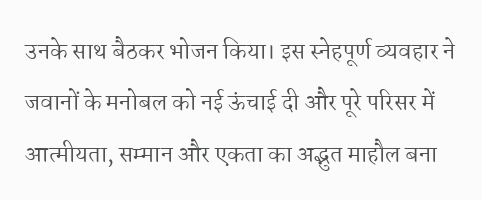उनके साथ बैठकर भोजन किया। इस स्नेहपूर्ण व्यवहार ने जवानों के मनोबल को नई ऊंचाई दी और पूरे परिसर में आत्मीयता, सम्मान और एकता का अद्भुत माहौल बना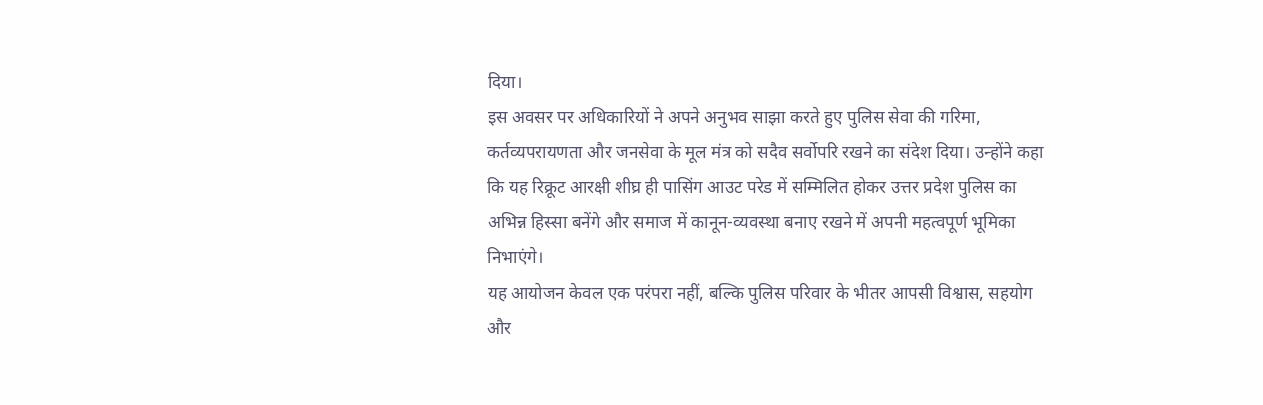दिया।
इस अवसर पर अधिकारियों ने अपने अनुभव साझा करते हुए पुलिस सेवा की गरिमा, कर्तव्यपरायणता और जनसेवा के मूल मंत्र को सदैव सर्वोपरि रखने का संदेश दिया। उन्होंने कहा कि यह रिक्रूट आरक्षी शीघ्र ही पासिंग आउट परेड में सम्मिलित होकर उत्तर प्रदेश पुलिस का अभिन्न हिस्सा बनेंगे और समाज में कानून-व्यवस्था बनाए रखने में अपनी महत्वपूर्ण भूमिका निभाएंगे।
यह आयोजन केवल एक परंपरा नहीं, बल्कि पुलिस परिवार के भीतर आपसी विश्वास, सहयोग और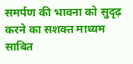समर्पण की भावना को सुदृढ़ करने का सशक्त माध्यम साबित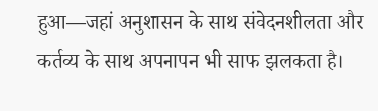हुआ—जहां अनुशासन के साथ संवेदनशीलता और कर्तव्य के साथ अपनापन भी साफ झलकता है।